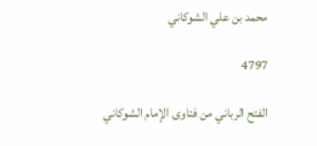محمد بن علي الشوكاني

4797

الفتح الرباني من فتاوى الإمام الشوكاني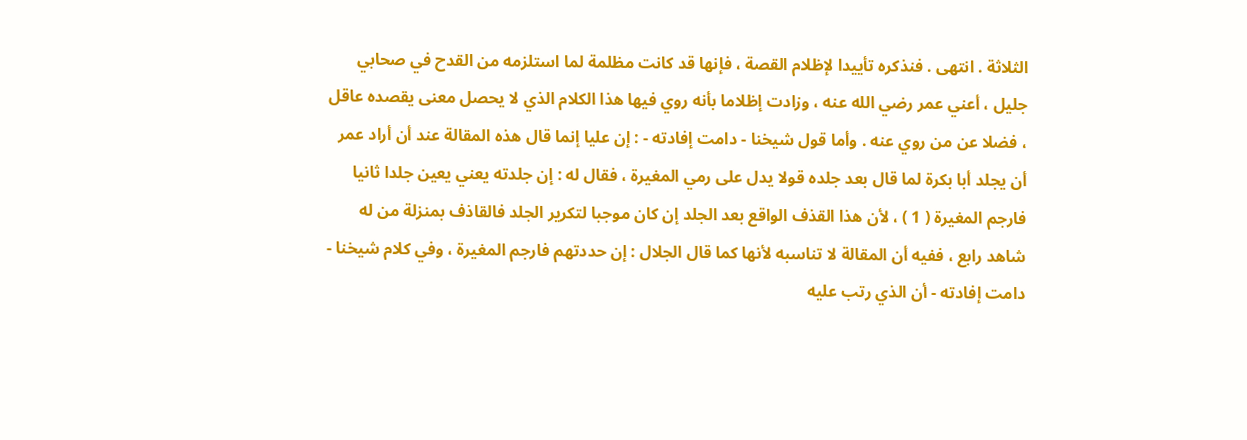الثلاثة . انتهى . فنذكره تأييدا لإظلام القصة ، فإنها قد كانت مظلمة لما استلزمه من القدح في صحابي جليل ، أعني عمر رضي الله عنه ، وزادت إظلاما بأنه روي فيها هذا الكلام الذي لا يحصل معنى يقصده عاقل ، فضلا عن من روي عنه . وأما قول شيخنا - دامت إفادته - : إن عليا إنما قال هذه المقالة عند أن أراد عمر أن يجلد أبا بكرة لما قال بعد جلده قولا يدل على رمي المغيرة ، فقال له : إن جلدته يعني يعين جلدا ثانيا فارجم المغيرة ( 1 ) ، لأن هذا القذف الواقع بعد الجلد إن كان موجبا لتكرير الجلد فالقاذف بمنزلة من له شاهد رابع ، ففيه أن المقالة لا تناسبه لأنها كما قال الجلال : إن حددتهم فارجم المغيرة ، وفي كلام شيخنا - دامت إفادته - أن الذي رتب عليه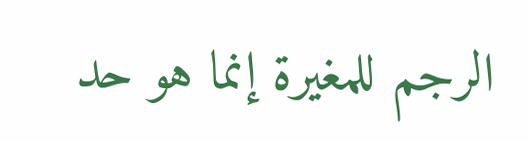الرجم للمغيرة إنما هو حد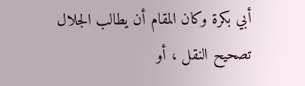أبي بكرة وكان المقام أن يطالب الجلال تصحيح النقل ، أو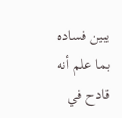يبين فساده بما علم أنه قادح في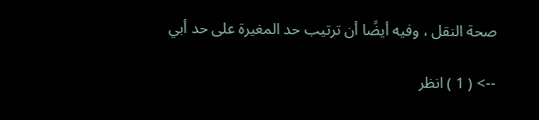صحة النقل ، وفيه أيضًا أن ترتيب حد المغيرة على حد أبي

--> ( 1 ) انظر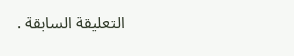التعليقة السابقة .